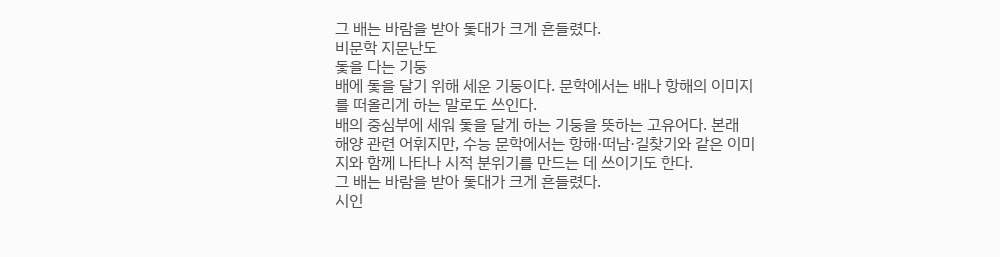그 배는 바람을 받아 돛대가 크게 흔들렸다.
비문학 지문난도
돛을 다는 기둥
배에 돛을 달기 위해 세운 기둥이다. 문학에서는 배나 항해의 이미지를 떠올리게 하는 말로도 쓰인다.
배의 중심부에 세워 돛을 달게 하는 기둥을 뜻하는 고유어다. 본래 해양 관련 어휘지만, 수능 문학에서는 항해·떠남·길찾기와 같은 이미지와 함께 나타나 시적 분위기를 만드는 데 쓰이기도 한다.
그 배는 바람을 받아 돛대가 크게 흔들렸다.
시인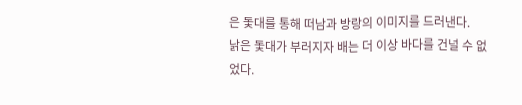은 돛대를 통해 떠남과 방랑의 이미지를 드러낸다.
낡은 돛대가 부러지자 배는 더 이상 바다를 건널 수 없었다.